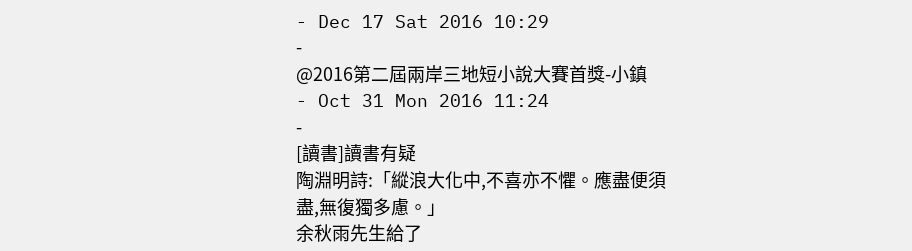- Dec 17 Sat 2016 10:29
-
@2016第二屆兩岸三地短小說大賽首獎-小鎮
- Oct 31 Mon 2016 11:24
-
[讀書]讀書有疑
陶淵明詩:「縱浪大化中,不喜亦不懼。應盡便須盡,無復獨多慮。」
余秋雨先生給了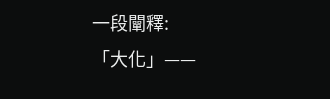一段闡釋:
「大化」——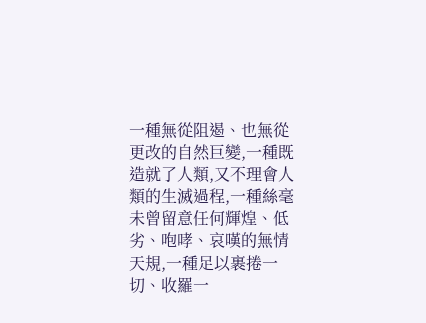一種無從阻遏、也無從更改的自然巨變,一種既造就了人類,又不理會人類的生滅過程,一種絲毫未曾留意任何輝煌、低劣、咆哮、哀嘆的無情天規,一種足以裹捲一切、收羅一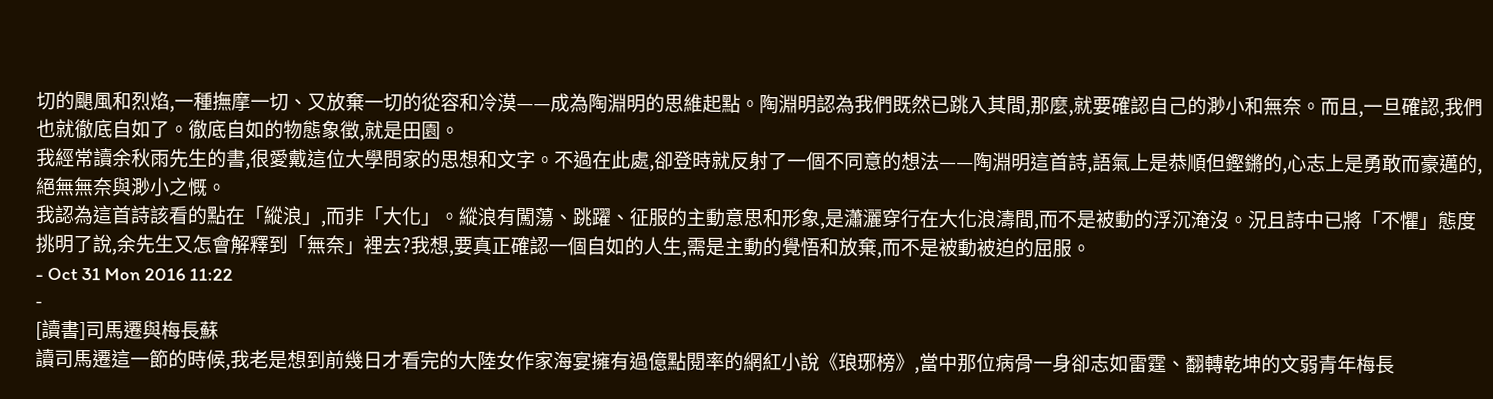切的颶風和烈焰,一種撫摩一切、又放棄一切的從容和冷漠——成為陶淵明的思維起點。陶淵明認為我們既然已跳入其間,那麼,就要確認自己的渺小和無奈。而且,一旦確認,我們也就徹底自如了。徹底自如的物態象徵,就是田園。
我經常讀余秋雨先生的書,很愛戴這位大學問家的思想和文字。不過在此處,卻登時就反射了一個不同意的想法——陶淵明這首詩,語氣上是恭順但鏗鏘的,心志上是勇敢而豪邁的,絕無無奈與渺小之慨。
我認為這首詩該看的點在「縱浪」,而非「大化」。縱浪有闖蕩、跳躍、征服的主動意思和形象,是瀟灑穿行在大化浪濤間,而不是被動的浮沉淹沒。況且詩中已將「不懼」態度挑明了說,余先生又怎會解釋到「無奈」裡去?我想,要真正確認一個自如的人生,需是主動的覺悟和放棄,而不是被動被迫的屈服。
- Oct 31 Mon 2016 11:22
-
[讀書]司馬遷與梅長蘇
讀司馬遷這一節的時候,我老是想到前幾日才看完的大陸女作家海宴擁有過億點閱率的網紅小說《琅琊榜》,當中那位病骨一身卻志如雷霆、翻轉乾坤的文弱青年梅長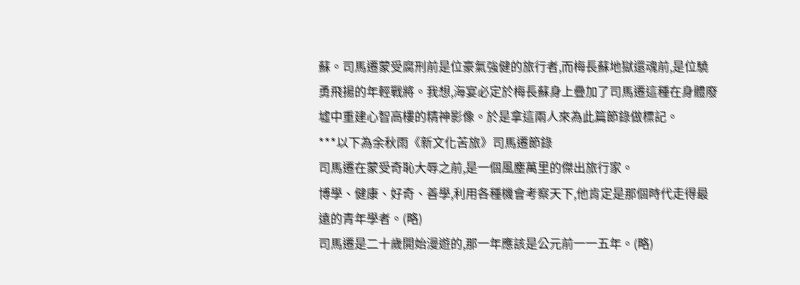蘇。司馬遷蒙受腐刑前是位豪氣強健的旅行者,而梅長蘇地獄還魂前,是位驍勇飛揚的年輕戰將。我想,海宴必定於梅長蘇身上疊加了司馬遷這種在身體廢墟中重建心智高樓的精神影像。於是拿這兩人來為此篇節錄做標記。
***以下為余秋雨《新文化苦旅》司馬遷節錄
司馬遷在蒙受奇恥大辱之前,是一個風塵萬里的傑出旅行家。
博學、健康、好奇、善學,利用各種機會考察天下,他肯定是那個時代走得最遠的青年學者。(略)
司馬遷是二十歲開始漫遊的,那一年應該是公元前一一五年。(略)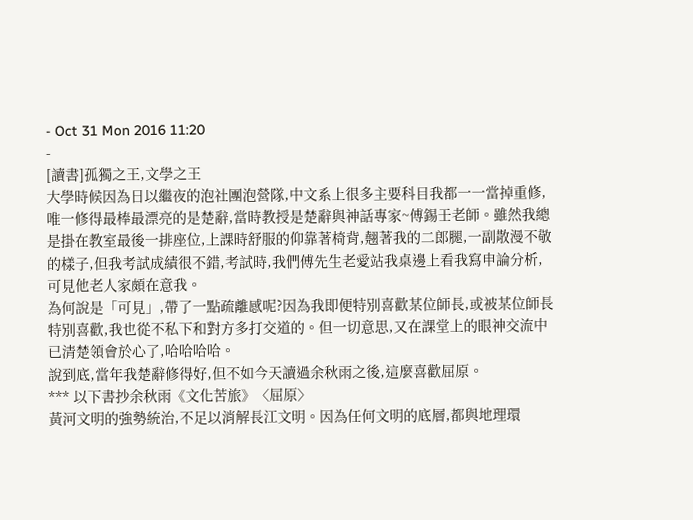- Oct 31 Mon 2016 11:20
-
[讀書]孤獨之王,文學之王
大學時候因為日以繼夜的泡社團泡營隊,中文系上很多主要科目我都一一當掉重修,唯一修得最棒最漂亮的是楚辭,當時教授是楚辭與神話專家~傅錫壬老師。雖然我總是掛在教室最後一排座位,上課時舒服的仰靠著椅背,翹著我的二郎腿,一副散漫不敬的樣子,但我考試成績很不錯,考試時,我們傅先生老愛站我桌邊上看我寫申論分析,可見他老人家頗在意我。
為何說是「可見」,帶了一點疏離感呢?因為我即便特別喜歡某位師長,或被某位師長特別喜歡,我也從不私下和對方多打交道的。但一切意思,又在課堂上的眼神交流中已清楚領會於心了,哈哈哈哈。
說到底,當年我楚辭修得好,但不如今天讀過余秋雨之後,這麼喜歡屈原。
*** 以下書抄余秋雨《文化苦旅》〈屈原〉
黃河文明的強勢統治,不足以消解長江文明。因為任何文明的底層,都與地理環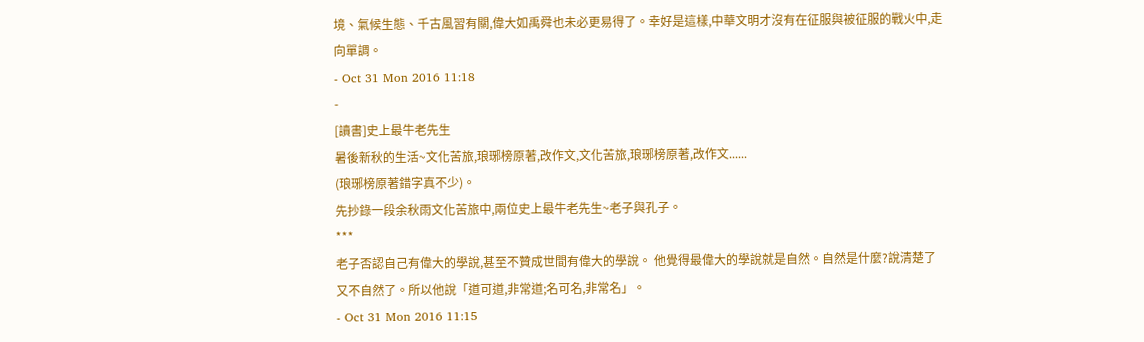境、氣候生態、千古風習有關,偉大如禹舜也未必更易得了。幸好是這樣,中華文明才沒有在征服與被征服的戰火中,走向單調。
- Oct 31 Mon 2016 11:18
-
[讀書]史上最牛老先生
暑後新秋的生活~文化苦旅,琅琊榜原著,改作文,文化苦旅,琅琊榜原著,改作文......
(琅琊榜原著錯字真不少)。
先抄錄一段余秋雨文化苦旅中,兩位史上最牛老先生~老子與孔子。
***
老子否認自己有偉大的學說,甚至不贊成世間有偉大的學說。 他覺得最偉大的學說就是自然。自然是什麼?說清楚了又不自然了。所以他說「道可道,非常道;名可名,非常名」。
- Oct 31 Mon 2016 11:15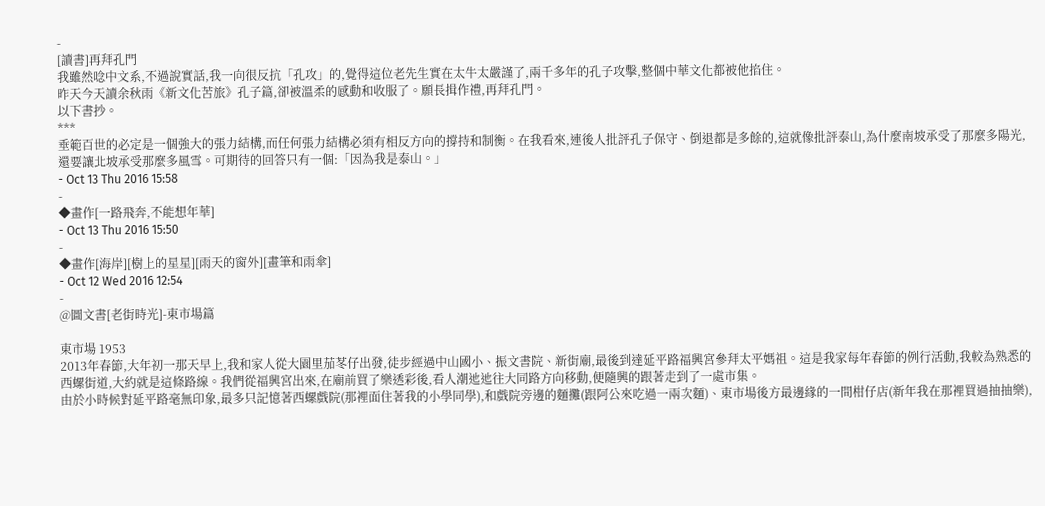-
[讀書]再拜孔門
我雖然唸中文系,不過說實話,我一向很反抗「孔攻」的,覺得這位老先生實在太牛太嚴謹了,兩千多年的孔子攻擊,整個中華文化都被他掐住。
昨天今天讀余秋雨《新文化苦旅》孔子篇,卻被溫柔的感動和收服了。願長揖作禮,再拜孔門。
以下書抄。
***
垂範百世的必定是一個強大的張力結構,而任何張力結構必須有相反方向的撐持和制衡。在我看來,連後人批評孔子保守、倒退都是多餘的,這就像批評泰山,為什麼南坡承受了那麼多陽光,還要讓北坡承受那麼多風雪。可期待的回答只有一個:「因為我是泰山。」
- Oct 13 Thu 2016 15:58
-
◆畫作[一路飛奔,不能想年華]
- Oct 13 Thu 2016 15:50
-
◆畫作[海岸][樹上的星星][雨天的窗外][畫筆和雨傘]
- Oct 12 Wed 2016 12:54
-
@圖文書[老街時光]-東市場篇

東市場 1953
2013年春節,大年初一那天早上,我和家人從大園里茄苳仔出發,徒步經過中山國小、振文書院、新街廟,最後到達延平路福興宮參拜太平媽祖。這是我家每年春節的例行活動,我較為熟悉的西螺街道,大約就是這條路線。我們從福興宮出來,在廟前買了樂透彩後,看人潮迆迆往大同路方向移動,便隨興的跟著走到了一處市集。
由於小時候對延平路毫無印象,最多只記憶著西螺戲院(那裡面住著我的小學同學),和戲院旁邊的麵攤(跟阿公來吃過一兩次麵)、東市場後方最邊緣的一間柑仔店(新年我在那裡買過抽抽樂),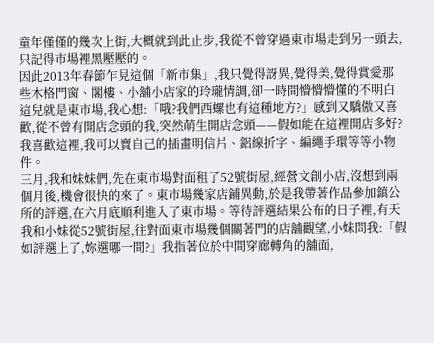童年僅僅的幾次上街,大概就到此止步,我從不曾穿過東市場走到另一頭去,只記得市場裡黑壓壓的。
因此2013年春節乍見這個「新市集」,我只覺得訝異,覺得美,覺得賞愛那些木格門窗、閣樓、小舖小店家的玲瓏情調,卻一時間懵懵懵懂的不明白這兒就是東市場,我心想:「哦?我們西螺也有這種地方?」感到又驕傲又喜歡,從不曾有開店念頭的我,突然萌生開店念頭——假如能在這裡開店多好?我喜歡這裡,我可以賣自己的插畫明信片、鋁線折字、編繩手環等等小物件。
三月,我和妹妹們,先在東市場對面租了52號街屋,經營文創小店,沒想到兩個月後,機會很快的來了。東市場幾家店鋪異動,於是我帶著作品參加鎮公所的評選,在六月底順利進入了東市場。等待評選結果公布的日子裡,有天我和小妹從52號街屋,往對面東市場幾個關著門的店舖觀望,小妹問我:「假如評選上了,妳選哪一間?」我指著位於中間穿廊轉角的舖面,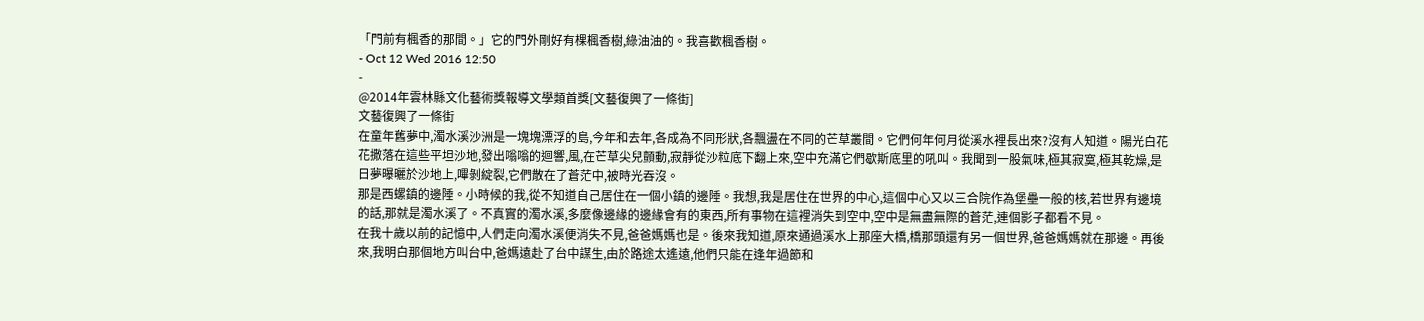「門前有楓香的那間。」它的門外剛好有棵楓香樹,綠油油的。我喜歡楓香樹。
- Oct 12 Wed 2016 12:50
-
@2014年雲林縣文化藝術獎報導文學類首獎[文藝復興了一條街]
文藝復興了一條街
在童年舊夢中,濁水溪沙洲是一塊塊漂浮的島,今年和去年,各成為不同形狀,各飄盪在不同的芒草叢間。它們何年何月從溪水裡長出來?沒有人知道。陽光白花花撒落在這些平坦沙地,發出嗡嗡的迴響,風,在芒草尖兒顫動,寂靜從沙粒底下翻上來,空中充滿它們歇斯底里的吼叫。我聞到一股氣味,極其寂寞,極其乾燥,是日夢曝曬於沙地上,嗶剝綻裂,它們散在了蒼茫中,被時光吞沒。
那是西螺鎮的邊陲。小時候的我,從不知道自己居住在一個小鎮的邊陲。我想,我是居住在世界的中心,這個中心又以三合院作為堡壘一般的核,若世界有邊境的話,那就是濁水溪了。不真實的濁水溪,多麼像邊緣的邊緣會有的東西,所有事物在這裡消失到空中,空中是無盡無際的蒼茫,連個影子都看不見。
在我十歲以前的記憶中,人們走向濁水溪便消失不見,爸爸媽媽也是。後來我知道,原來通過溪水上那座大橋,橋那頭還有另一個世界,爸爸媽媽就在那邊。再後來,我明白那個地方叫台中,爸媽遠赴了台中謀生,由於路途太遙遠,他們只能在逢年過節和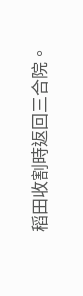稻田收割時返回三合院。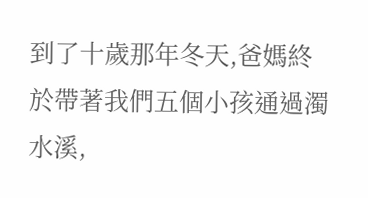到了十歲那年冬天,爸媽終於帶著我們五個小孩通過濁水溪,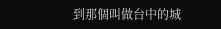到那個叫做台中的城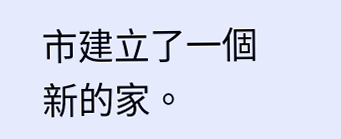市建立了一個新的家。